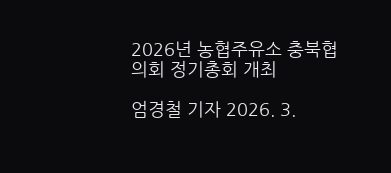2026년 농협주유소 충북협의회 정기총회 개최

엄경철 기자 2026. 3.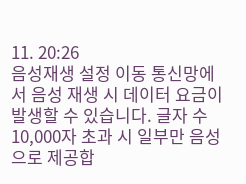11. 20:26
음성재생 설정 이동 통신망에서 음성 재생 시 데이터 요금이 발생할 수 있습니다. 글자 수 10,000자 초과 시 일부만 음성으로 제공합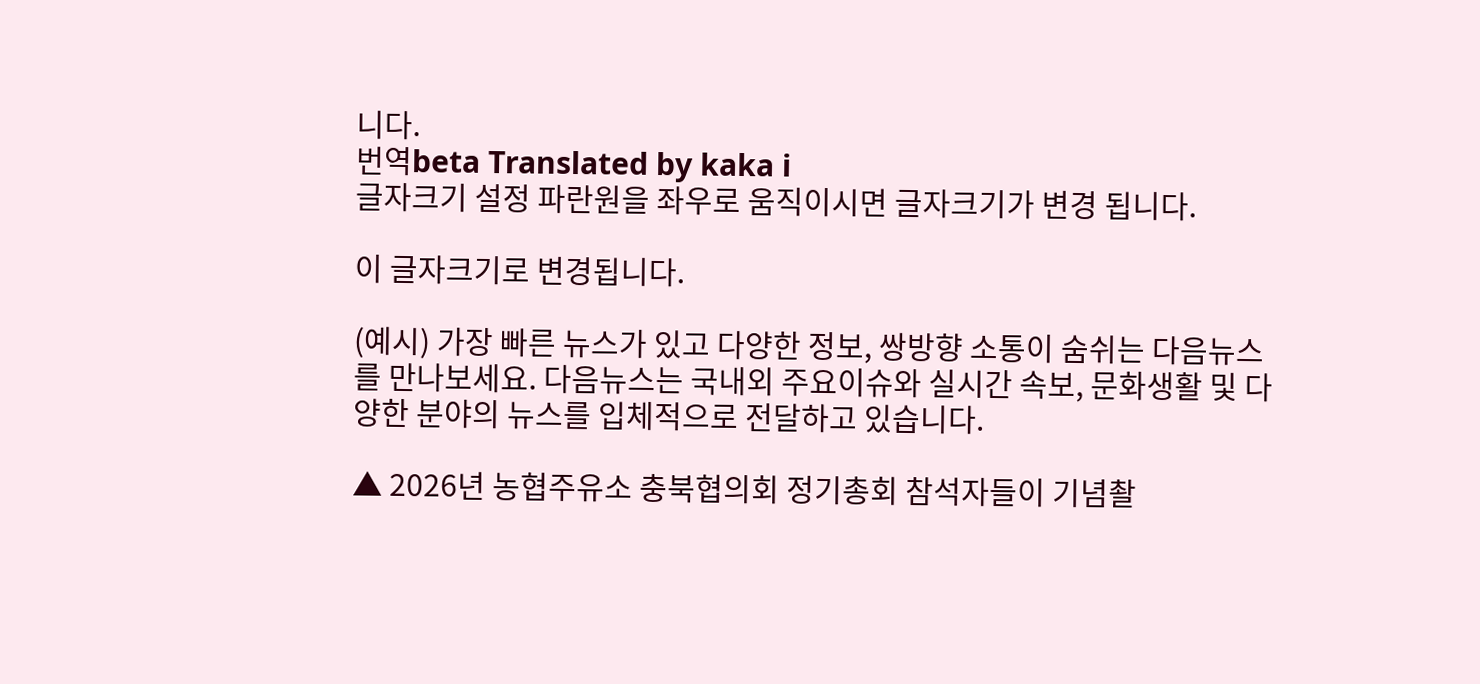니다.
번역beta Translated by kaka i
글자크기 설정 파란원을 좌우로 움직이시면 글자크기가 변경 됩니다.

이 글자크기로 변경됩니다.

(예시) 가장 빠른 뉴스가 있고 다양한 정보, 쌍방향 소통이 숨쉬는 다음뉴스를 만나보세요. 다음뉴스는 국내외 주요이슈와 실시간 속보, 문화생활 및 다양한 분야의 뉴스를 입체적으로 전달하고 있습니다.

▲ 2026년 농협주유소 충북협의회 정기총회 참석자들이 기념촬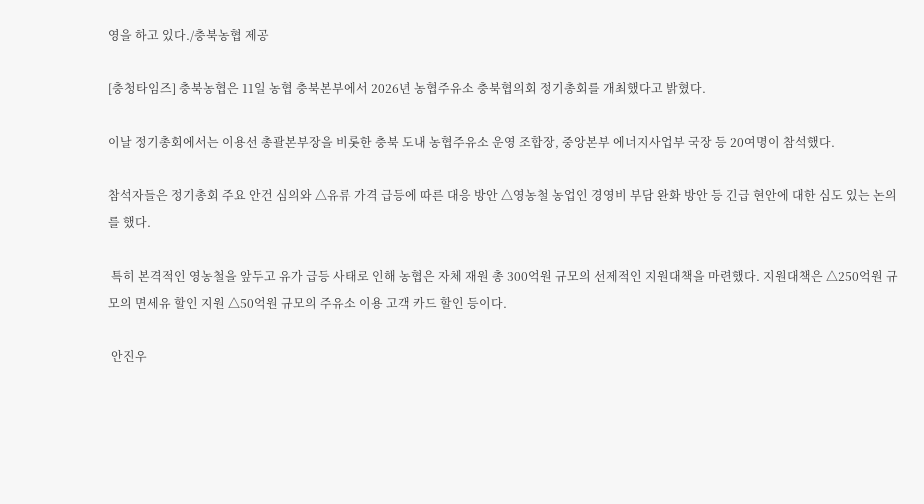영을 하고 있다./충북농협 제공

[충청타임즈] 충북농협은 11일 농협 충북본부에서 2026년 농협주유소 충북협의회 정기총회를 개최했다고 밝혔다.

이날 정기총회에서는 이용선 총괄본부장을 비롯한 충북 도내 농협주유소 운영 조합장, 중앙본부 에너지사업부 국장 등 20여명이 참석했다.

참석자들은 정기총회 주요 안건 심의와 △유류 가격 급등에 따른 대응 방안 △영농철 농업인 경영비 부담 완화 방안 등 긴급 현안에 대한 심도 있는 논의를 했다.

 특히 본격적인 영농철을 앞두고 유가 급등 사태로 인해 농협은 자체 재원 총 300억원 규모의 선제적인 지원대책을 마련했다. 지원대책은 △250억원 규모의 면세유 할인 지원 △50억원 규모의 주유소 이용 고객 카드 할인 등이다.

 안진우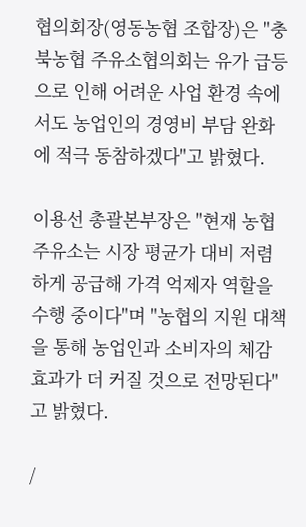협의회장(영동농협 조합장)은 "충북농협 주유소협의회는 유가 급등으로 인해 어려운 사업 환경 속에서도 농업인의 경영비 부담 완화에 적극 동참하겠다"고 밝혔다.

이용선 총괄본부장은 "현재 농협주유소는 시장 평균가 대비 저렴하게 공급해 가격 억제자 역할을 수행 중이다"며 "농협의 지원 대책을 통해 농업인과 소비자의 체감 효과가 더 커질 것으로 전망된다"고 밝혔다.

/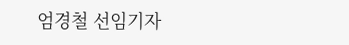엄경철 선임기자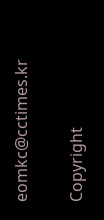eomkc@cctimes.kr

Copyright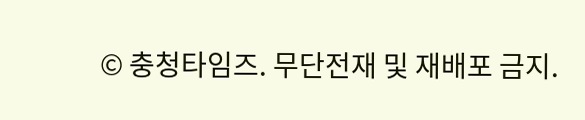© 충청타임즈. 무단전재 및 재배포 금지.